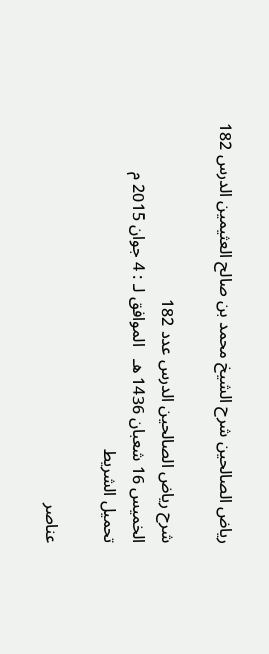رياض الصالحين شرح الشيخ محمد بن صالح العثيمين الدرس 182

شرح رياض الصالحين الدرس عدد 182
الخميس 16 شعبان 1436 هـ   الموافق لـ : 4 جوان 2015 م
تحميل الشريط

عناصر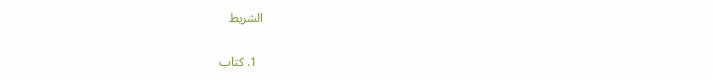الشريط

  1. كتاب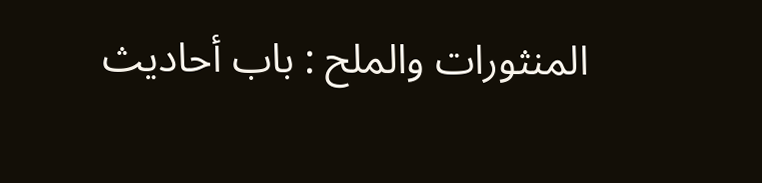المنثورات والملح : باب أحاديث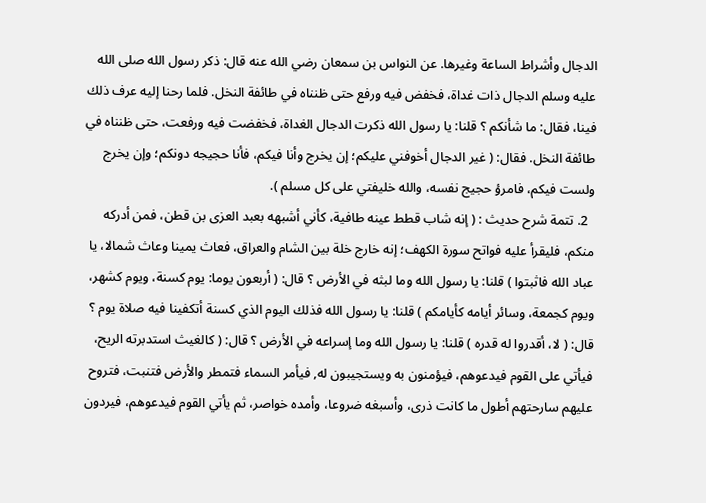الدجال وأشراط الساعة وغيرها. عن النواس بن سمعان رضي الله عنه قال: ذكر رسول الله صلى الله عليه وسلم الدجال ذات غداة، فخفض فيه ورفع حتى ظنناه في طائفة النخل. فلما رحنا إليه عرف ذلك فينا، فقال: ما شأنكم ؟ قلنا: يا رسول الله ذكرت الدجال الغداة، فخفضت فيه ورفعت، حتى ظنناه في طائفة النخل. فقال: ( غير الدجال أخوفني عليكم؛ إن يخرج وأنا فيكم، فأنا حجيجه دونكم؛ وإن يخرج ولست فيكم، فامرؤ حجيج نفسه، والله خليفتي على كل مسلم ).
  2. تتمة شرح حديث : ( إنه شاب قطط عينه طافية، كأني أشبهه بعبد العزى بن قطن، فمن أدركه منكم، فليقرأ عليه فواتح سورة الكهف؛ إنه خارج خلة بين الشام والعراق، فعاث يمينا وعاث شمالا، يا عباد الله فاثبتوا ) قلنا: يا رسول الله وما لبثه في الأرض ؟ قال: ( أربعون يوما: يوم كسنة، ويوم كشهر، ويوم كجمعة، وسائر أيامه كأيامكم ) قلنا: يا رسول الله فذلك اليوم الذي كسنة أتكفينا فيه صلاة يوم ؟ قال: ( لا، أقدروا له قدره ) قلنا: يا رسول الله وما إسراعه في الأرض ؟ قال: ( كالغيث استدبرته الريح، فيأتي على القوم فيدعوهم، فيؤمنون به ويستجيبون له, فيأمر السماء فتمطر والأرض فتنبت، فتروح عليهم سارحتهم أطول ما كانت ذرى، وأسبغه ضروعا، وأمده خواصر، ثم يأتي القوم فيدعوهم، فيردون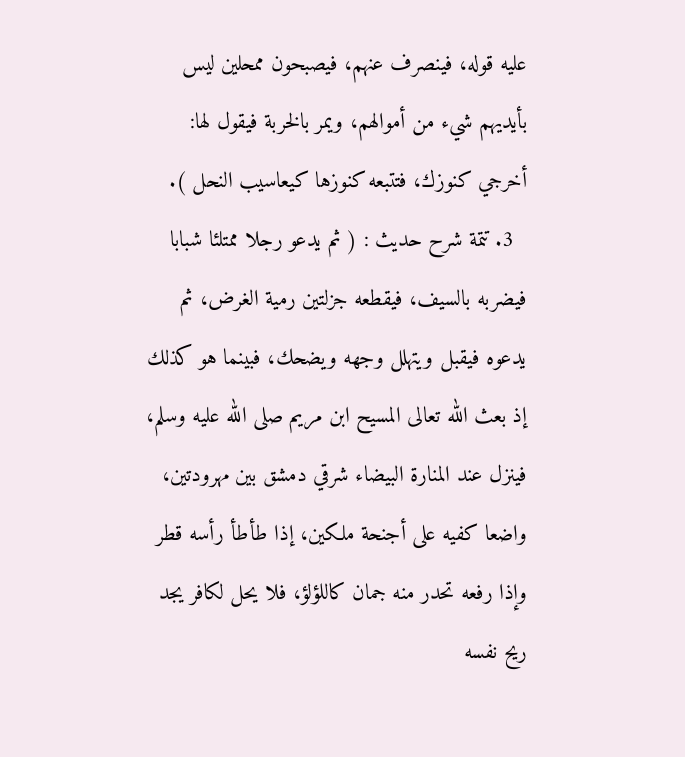عليه قوله، فينصرف عنهم، فيصبحون ممحلين ليس بأيديهم شيء من أموالهم، ويمر بالخربة فيقول لها: أخرجي كنوزك، فتتبعه كنوزها كيعاسيب النحل ).
  3. تتمة شرح حديث : ( ثم يدعو رجلا ممتلئا شبابا فيضربه بالسيف، فيقطعه جزلتين رمية الغرض، ثم يدعوه فيقبل ويتهلل وجهه ويضحك، فبينما هو كذلك إذ بعث الله تعالى المسيح ابن مريم صلى الله عليه وسلم، فينزل عند المنارة البيضاء شرقي دمشق بين مهرودتين، واضعا كفيه على أجنحة ملكين، إذا طأطأ رأسه قطر وإذا رفعه تحدر منه جمان كاللؤلؤ، فلا يحل لكافر يجد ريح نفسه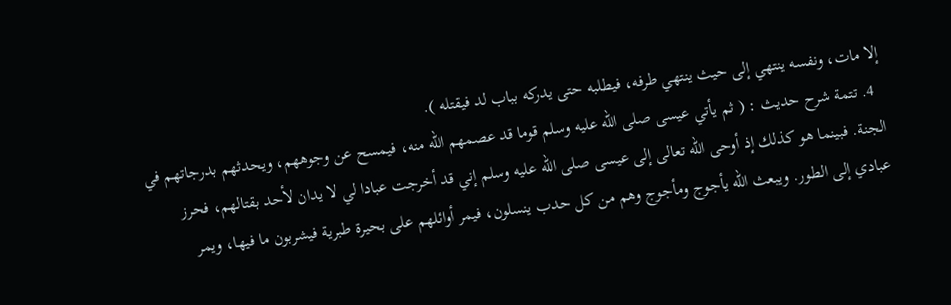إلا مات، ونفسه ينتهي إلى حيث ينتهي طرفه، فيطلبه حتى يدركه بباب لد فيقتله ).
  4. تتمة شرح حديث : ( ثم يأتي عيسى صلى الله عليه وسلم قوما قد عصمهم الله منه، فيمسح عن وجوههم، ويحدثهم بدرجاتهم في الجنة. فبينما هو كذلك إذ أوحى الله تعالى إلى عيسى صلى الله عليه وسلم إني قد أخرجت عبادا لي لا يدان لأحد بقتالهم، فحرز عبادي إلى الطور. ويبعث الله يأجوج ومأجوج وهم من كل حدب ينسلون، فيمر أوائلهم على بحيرة طبرية فيشربون ما فيها، ويمر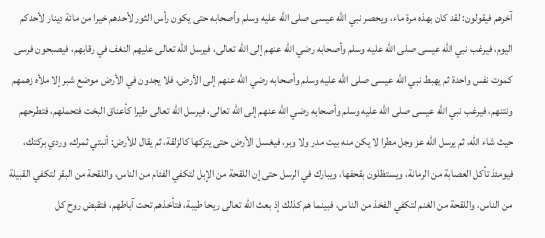آخرهم فيقولون: لقد كان بهذه مرة ماء، ويحصر نبي الله عيسى صلى الله عليه وسلم وأصحابه حتى يكون رأس الثور لأحدهم خيرا من مائة دينار لأحدكم اليوم، فيرغب نبي الله عيسى صلى الله عليه وسلم وأصحابه رضي الله عنهم إلى الله تعالى، فيرسل الله تعالى عليهم النغف في رقابهم، فيصبحون فرسى كموت نفس واحدة ثم يهبط نبي الله عيسى صلى الله عليه وسلم وأصحابه رضي الله عنهم إلى الأرض، فلا يجدون في الأرض موضع شبر إلا ملأه زهمهم ونتنهم، فيرغب نبي الله عيسى صلى الله عليه وسلم وأصحابه رضي الله عنهم إلى الله تعالى، فيرسل الله تعالى طيرا كأعناق البخت فتحملهم، فتطرحهم حيث شاء الله، ثم يرسل الله عز وجل مطرا لا يكن منه بيت مدر ولا وبر، فيغسل الأرض حتى يتركها كالزلقة، ثم يقال للأرض: أنبتي ثمرك، وردي بركتك، فيومئذ تأكل العصابة من الرمانة، ويستظلون بقحفها، ويبارك في الرسل حتى إن اللقحة من الإبل لتكفي الفئام من الناس، واللقحة من البقر لتكفي القبيلة من الناس، واللقحة من الغنم لتكفي الفخذ من الناس، فبينما هم كذلك إذ بعث الله تعالى ريحا طيبة، فتأخذهم تحت آباطهم، فتقبض روح كل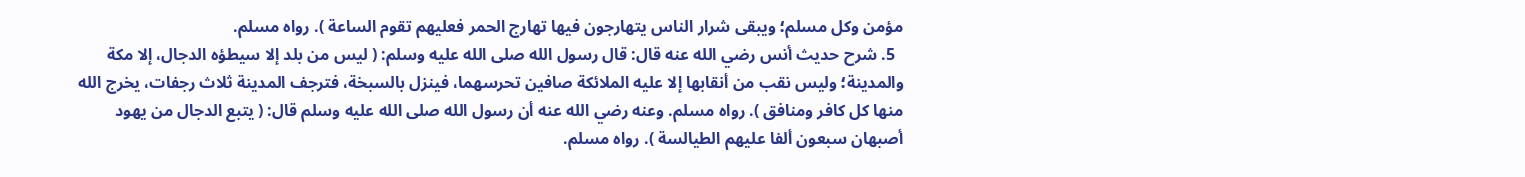مؤمن وكل مسلم؛ ويبقى شرار الناس يتهارجون فيها تهارج الحمر فعليهم تقوم الساعة ). رواه مسلم.
  5. شرح حديث أنس رضي الله عنه قال: قال رسول الله صلى الله عليه وسلم: ( ليس من بلد إلا سيطؤه الدجال، إلا مكة والمدينة؛ وليس نقب من أنقابها إلا عليه الملائكة صافين تحرسهما، فينزل بالسبخة، فترجف المدينة ثلاث رجفات، يخرج الله منها كل كافر ومنافق ). رواه مسلم. وعنه رضي الله عنه أن رسول الله صلى الله عليه وسلم قال: ( يتبع الدجال من يهود أصبهان سبعون ألفا عليهم الطيالسة ). رواه مسلم.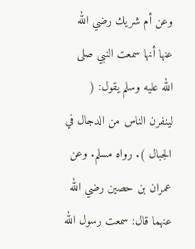وعن أم شريك رضي الله عنها أنها سمعت النبي صلى الله عليه وسلم يقول: ( لينفرن الناس من الدجال في الجبال ). رواه مسلم. وعن عمران بن حصين رضي الله عنهما قال: سمعت رسول الله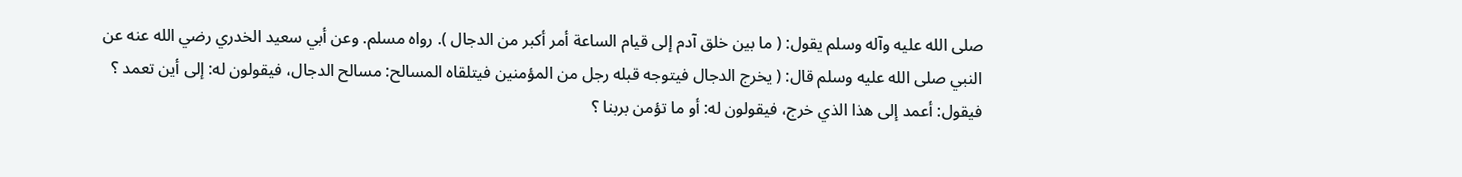صلى الله عليه وآله وسلم يقول: ( ما بين خلق آدم إلى قيام الساعة أمر أكبر من الدجال ). رواه مسلم. وعن أبي سعيد الخدري رضي الله عنه عن النبي صلى الله عليه وسلم قال: ( يخرج الدجال فيتوجه قبله رجل من المؤمنين فيتلقاه المسالح: مسالح الدجال، فيقولون له: إلى أين تعمد ؟ فيقول: أعمد إلى هذا الذي خرج، فيقولون له: أو ما تؤمن بربنا ؟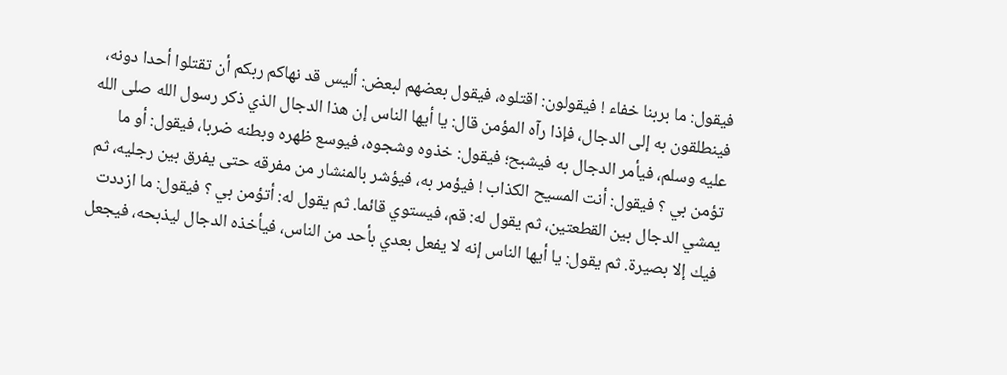فيقول: ما بربنا خفاء ! فيقولون: اقتلوه، فيقول بعضهم لبعض: أليس قد نهاكم ربكم أن تقتلوا أحدا دونه، فينطلقون به إلى الدجال، فإذا رآه المؤمن قال: يا أيها الناس إن هذا الدجال الذي ذكر رسول الله صلى الله عليه وسلم، فيأمر الدجال به فيشبح؛ فيقول: خذوه وشجوه، فيوسع ظهره وبطنه ضربا، فيقول: أو ما تؤمن بي ؟ فيقول: أنت المسيح الكذاب ! فيؤمر به، فيؤشر بالمنشار من مفرقه حتى يفرق بين رجليه، ثم يمشي الدجال بين القطعتين، ثم يقول له: قم، فيستوي قائما. ثم يقول له: أتؤمن بي ؟ فيقول: ما ازددت فيك إلا بصيرة. ثم يقول: يا أيها الناس إنه لا يفعل بعدي بأحد من الناس، فيأخذه الدجال ليذبحه، فيجعل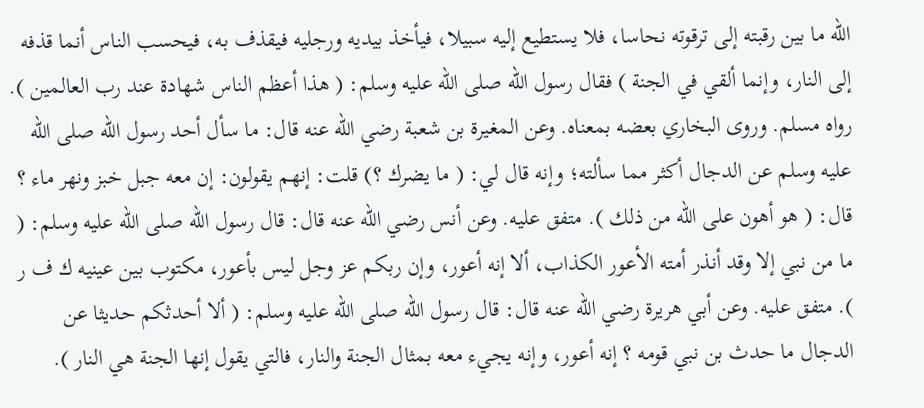الله ما بين رقبته إلى ترقوته نحاسا، فلا يستطيع إليه سبيلا، فيأخذ بيديه ورجليه فيقذف به، فيحسب الناس أنما قذفه إلى النار، وإنما ألقي في الجنة ) فقال رسول الله صلى الله عليه وسلم: ( هذا أعظم الناس شهادة عند رب العالمين ). رواه مسلم. وروى البخاري بعضه بمعناه. وعن المغيرة بن شعبة رضي الله عنه قال: ما سأل أحد رسول الله صلى الله عليه وسلم عن الدجال أكثر مما سألته؛ وإنه قال لي: ( ما يضرك ؟) قلت: إنهم يقولون: إن معه جبل خبز ونهر ماء ؟ قال: ( هو أهون على الله من ذلك ). متفق عليه. وعن أنس رضي الله عنه قال: قال رسول الله صلى الله عليه وسلم: ( ما من نبي إلا وقد أنذر أمته الأعور الكذاب، ألا إنه أعور، وإن ربكم عز وجل ليس بأعور، مكتوب بين عينيه ك ف ر ). متفق عليه. وعن أبي هريرة رضي الله عنه قال: قال رسول الله صلى الله عليه وسلم: ( ألا أحدثكم حديثا عن الدجال ما حدث بن نبي قومه ؟ إنه أعور، وإنه يجيء معه بمثال الجنة والنار، فالتي يقول إنها الجنة هي النار ).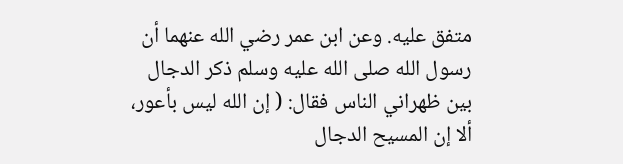متفق عليه. وعن ابن عمر رضي الله عنهما أن رسول الله صلى الله عليه وسلم ذكر الدجال بين ظهراني الناس فقال: ( إن الله ليس بأعور، ألا إن المسيح الدجال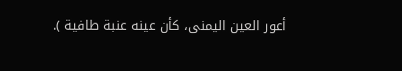أعور العين اليمنى، كأن عينه عنبة طافية ).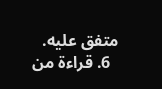متفق عليه.
  6. قراءة من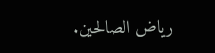رياض الصالحين.